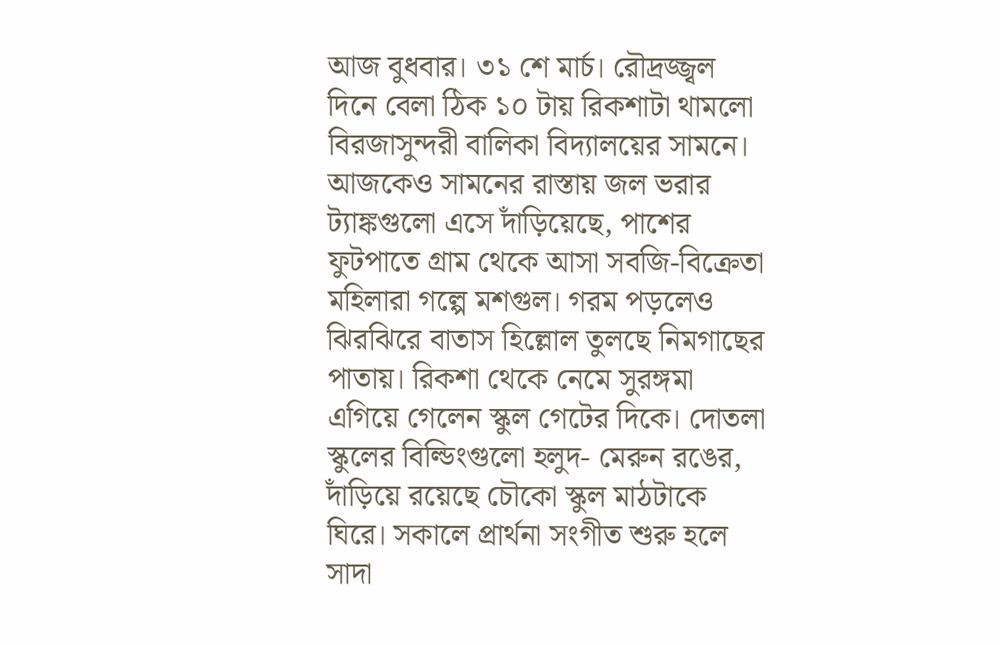আজ বুধবার। ৩১ শে মার্চ। রৌদ্রজ্জ্বল দিনে বেলা ঠিক ১০ টায় রিকশাটা থামলো বিরজাসুন্দরী বালিকা বিদ্যালয়ের সামনে। আজকেও সামনের রাস্তায় জল ভরার ট্যাঙ্কগুলো এসে দাঁড়িয়েছে, পাশের ফুটপাতে গ্রাম থেকে আসা সবজি-বিক্রেতা মহিলারা গল্পে মশগুল। গরম পড়লেও ঝিরঝিরে বাতাস হিল্লোল তুলছে নিমগাছের পাতায়। রিকশা থেকে নেমে সুরঙ্গমা এগিয়ে গেলেন স্কুল গেটের দিকে। দোতলা স্কুলের বিল্ডিংগুলো হলুদ- মেরুন রঙের, দাঁড়িয়ে রয়েছে চৌকো স্কুল মাঠটাকে ঘিরে। সকালে প্রার্থনা সংগীত শুরু হলে সাদা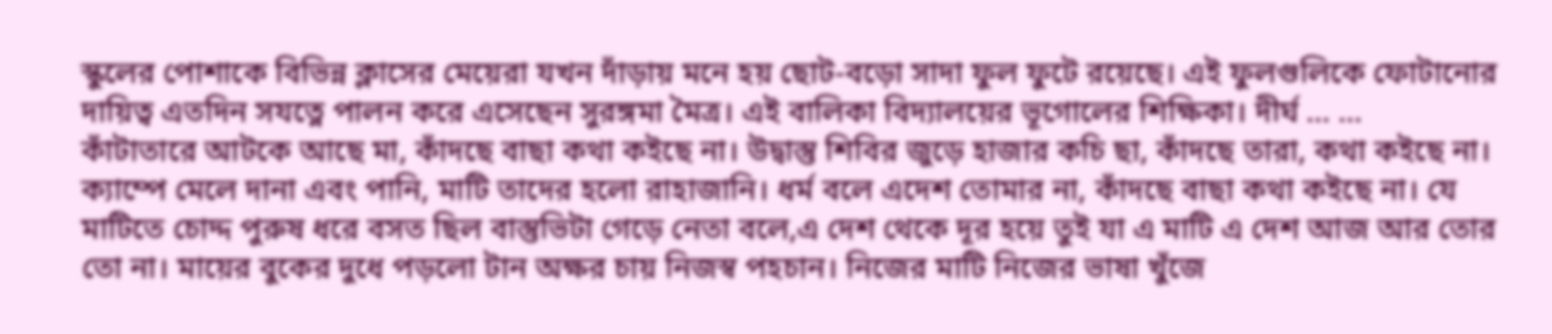স্কুলের পোশাকে বিভিন্ন ক্লাসের মেয়েরা যখন দাঁড়ায় মনে হয় ছোট-বড়ো সাদা ফুল ফুটে রয়েছে। এই ফুলগুলিকে ফোটানোর দায়িত্ব এতদিন সযত্নে পালন করে এসেছেন সুরঙ্গমা মৈত্র। এই বালিকা বিদ্যালয়ের ভূগোলের শিক্ষিকা। দীর্ঘ ... ...
কাঁটাতারে আটকে আছে মা, কাঁদছে বাছা কথা কইছে না। উদ্বাস্তু শিবির জুড়ে হাজার কচি ছা, কাঁদছে তারা, কথা কইছে না। ক্যাম্পে মেলে দানা এবং পানি, মাটি তাদের হলো রাহাজানি। ধর্ম বলে এদেশ তোমার না, কাঁদছে বাছা কথা কইছে না। যে মাটিতে চোদ্দ পুরুষ ধরে বসত ছিল বাস্তুভিটা গেড়ে নেতা বলে,এ দেশ থেকে দূর হয়ে তুই যা এ মাটি এ দেশ আজ আর তোর তো না। মায়ের বুকের দুধে পড়লো টান অক্ষর চায় নিজস্ব পহচান। নিজের মাটি নিজের ভাষা খুঁজে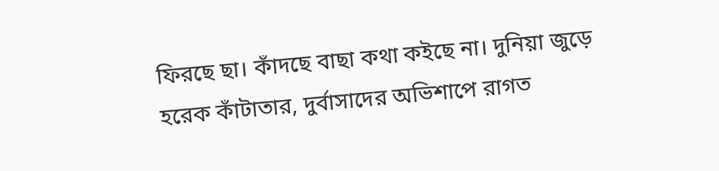ফিরছে ছা। কাঁদছে বাছা কথা কইছে না। দুনিয়া জুড়ে হরেক কাঁটাতার, দুর্বাসাদের অভিশাপে রাগত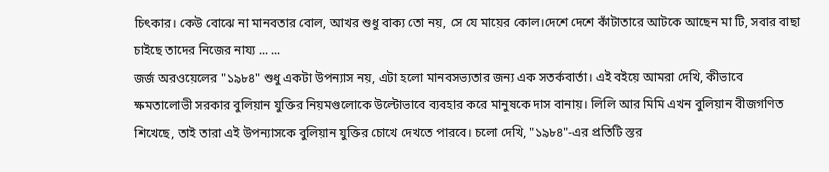চিৎকার। কেউ বোঝে না মানবতার বোল, আখর শুধু বাক্য তো নয়, সে যে মায়ের কোল।দেশে দেশে কাঁটাতারে আটকে আছেন মা টি, সবার বাছা চাইছে তাদের নিজের নায্য ... ...
জর্জ অরওয়েলের "১৯৮৪" শুধু একটা উপন্যাস নয়, এটা হলো মানবসভ্যতার জন্য এক সতর্কবার্তা। এই বইয়ে আমরা দেখি, কীভাবে ক্ষমতালোভী সরকার বুলিয়ান যুক্তির নিয়মগুলোকে উল্টোভাবে ব্যবহার করে মানুষকে দাস বানায়। লিলি আর মিমি এখন বুলিয়ান বীজগণিত শিখেছে, তাই তারা এই উপন্যাসকে বুলিয়ান যুক্তির চোখে দেখতে পারবে। চলো দেখি, "১৯৮৪"-এর প্রতিটি স্তর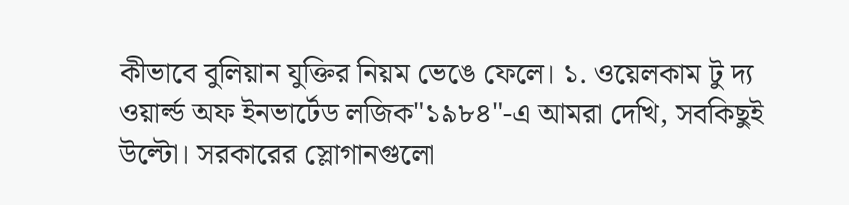কীভাবে বুলিয়ান যুক্তির নিয়ম ভেঙে ফেলে। ১. ওয়েলকাম টু দ্য ওয়ার্ল্ড অফ ইনভার্টেড লজিক"১৯৮৪"-এ আমরা দেখি, সবকিছুই উল্টো। সরকারের স্লোগানগুলো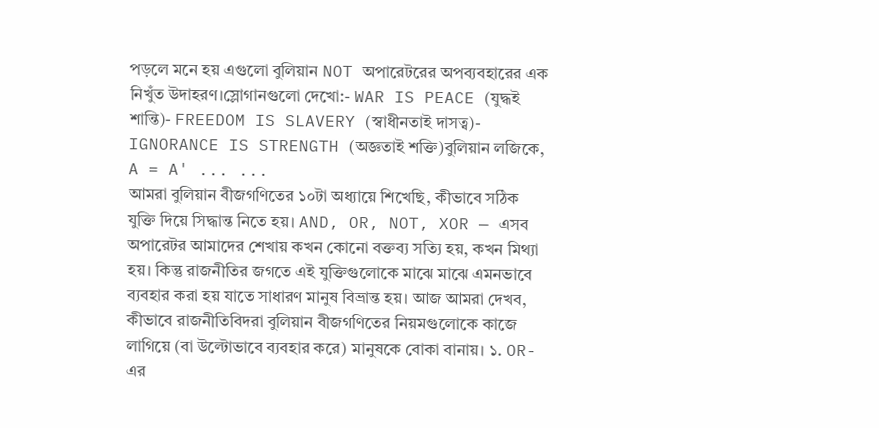পড়লে মনে হয় এগুলো বুলিয়ান NOT অপারেটরের অপব্যবহারের এক নিখুঁত উদাহরণ।স্লোগানগুলো দেখো:- WAR IS PEACE (যুদ্ধই শান্তি)- FREEDOM IS SLAVERY (স্বাধীনতাই দাসত্ব)- IGNORANCE IS STRENGTH (অজ্ঞতাই শক্তি)বুলিয়ান লজিকে, A = A' ... ...
আমরা বুলিয়ান বীজগণিতের ১০টা অধ্যায়ে শিখেছি, কীভাবে সঠিক যুক্তি দিয়ে সিদ্ধান্ত নিতে হয়। AND, OR, NOT, XOR — এসব অপারেটর আমাদের শেখায় কখন কোনো বক্তব্য সত্যি হয়, কখন মিথ্যা হয়। কিন্তু রাজনীতির জগতে এই যুক্তিগুলোকে মাঝে মাঝে এমনভাবে ব্যবহার করা হয় যাতে সাধারণ মানুষ বিভ্রান্ত হয়। আজ আমরা দেখব, কীভাবে রাজনীতিবিদরা বুলিয়ান বীজগণিতের নিয়মগুলোকে কাজে লাগিয়ে (বা উল্টোভাবে ব্যবহার করে) মানুষকে বোকা বানায়। ১. OR-এর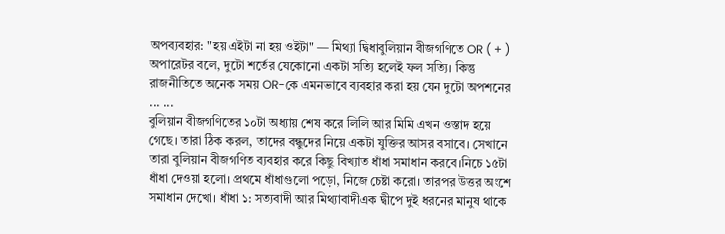অপব্যবহার: "হয় এইটা না হয় ওইটা" — মিথ্যা দ্বিধাবুলিয়ান বীজগণিতে OR ( + ) অপারেটর বলে, দুটো শর্তের যেকোনো একটা সত্যি হলেই ফল সত্যি। কিন্তু রাজনীতিতে অনেক সময় OR-কে এমনভাবে ব্যবহার করা হয় যেন দুটো অপশনের ... ...
বুলিয়ান বীজগণিতের ১০টা অধ্যায় শেষ করে লিলি আর মিমি এখন ওস্তাদ হয়ে গেছে। তারা ঠিক করল, তাদের বন্ধুদের নিয়ে একটা যুক্তির আসর বসাবে। সেখানে তারা বুলিয়ান বীজগণিত ব্যবহার করে কিছু বিখ্যাত ধাঁধা সমাধান করবে।নিচে ১৫টা ধাঁধা দেওয়া হলো। প্রথমে ধাঁধাগুলো পড়ো, নিজে চেষ্টা করো। তারপর উত্তর অংশে সমাধান দেখো। ধাঁধা ১: সত্যবাদী আর মিথ্যাবাদীএক দ্বীপে দুই ধরনের মানুষ থাকে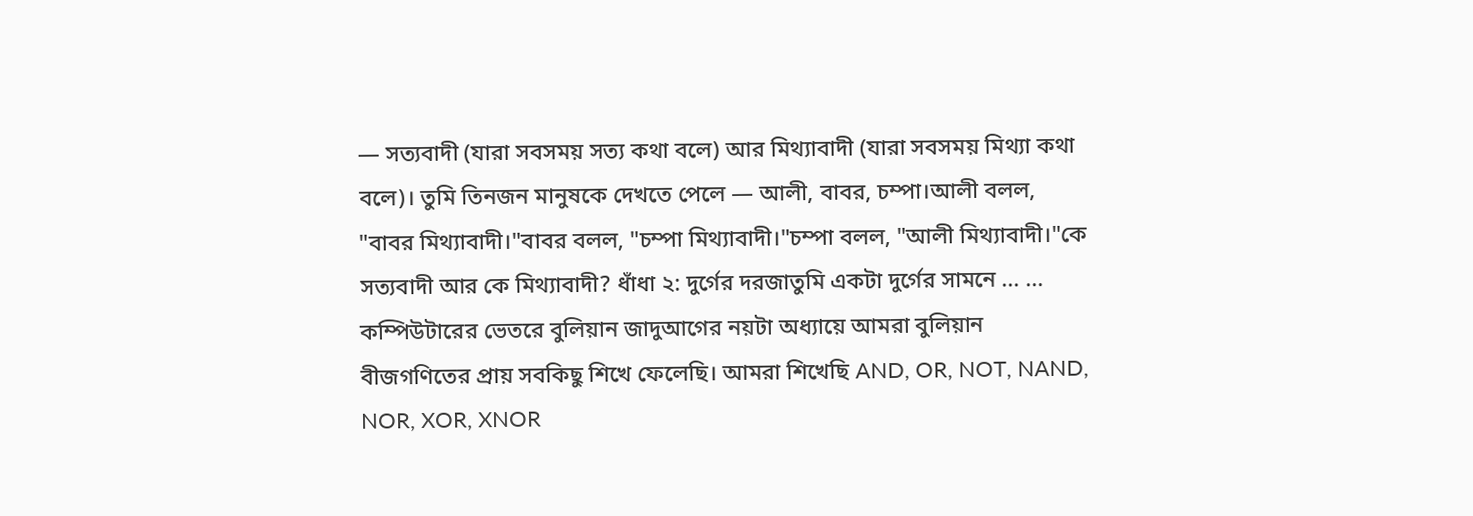— সত্যবাদী (যারা সবসময় সত্য কথা বলে) আর মিথ্যাবাদী (যারা সবসময় মিথ্যা কথা বলে)। তুমি তিনজন মানুষকে দেখতে পেলে — আলী, বাবর, চম্পা।আলী বলল, "বাবর মিথ্যাবাদী।"বাবর বলল, "চম্পা মিথ্যাবাদী।"চম্পা বলল, "আলী মিথ্যাবাদী।"কে সত্যবাদী আর কে মিথ্যাবাদী? ধাঁধা ২: দুর্গের দরজাতুমি একটা দুর্গের সামনে ... ...
কম্পিউটারের ভেতরে বুলিয়ান জাদুআগের নয়টা অধ্যায়ে আমরা বুলিয়ান বীজগণিতের প্রায় সবকিছু শিখে ফেলেছি। আমরা শিখেছি AND, OR, NOT, NAND, NOR, XOR, XNOR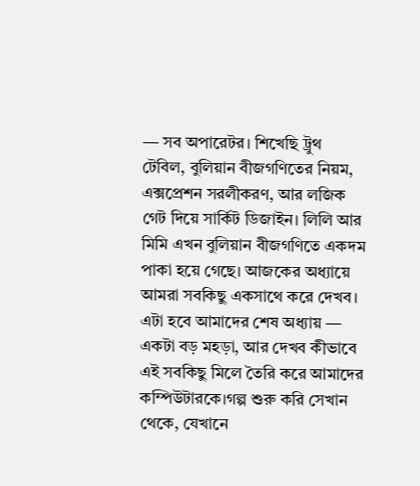— সব অপারেটর। শিখেছি ট্রুথ টেবিল, বুলিয়ান বীজগণিতের নিয়ম, এক্সপ্রেশন সরলীকরণ, আর লজিক গেট দিয়ে সার্কিট ডিজাইন। লিলি আর মিমি এখন বুলিয়ান বীজগণিতে একদম পাকা হয়ে গেছে। আজকের অধ্যায়ে আমরা সবকিছু একসাথে করে দেখব। এটা হবে আমাদের শেষ অধ্যায় — একটা বড় মহড়া, আর দেখব কীভাবে এই সবকিছু মিলে তৈরি করে আমাদের কম্পিউটারকে।গল্প শুরু করি সেখান থেকে, যেখানে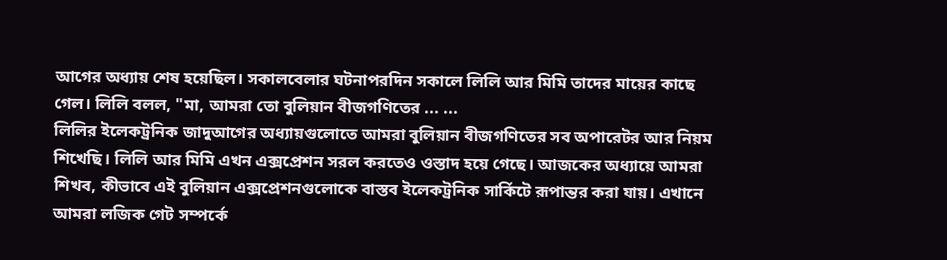আগের অধ্যায় শেষ হয়েছিল। সকালবেলার ঘটনাপরদিন সকালে লিলি আর মিমি তাদের মায়ের কাছে গেল। লিলি বলল, "মা, আমরা তো বুলিয়ান বীজগণিতের ... ...
লিলির ইলেকট্রনিক জাদুআগের অধ্যায়গুলোতে আমরা বুলিয়ান বীজগণিতের সব অপারেটর আর নিয়ম শিখেছি। লিলি আর মিমি এখন এক্সপ্রেশন সরল করতেও ওস্তাদ হয়ে গেছে। আজকের অধ্যায়ে আমরা শিখব, কীভাবে এই বুলিয়ান এক্সপ্রেশনগুলোকে বাস্তব ইলেকট্রনিক সার্কিটে রূপান্তর করা যায়। এখানে আমরা লজিক গেট সম্পর্কে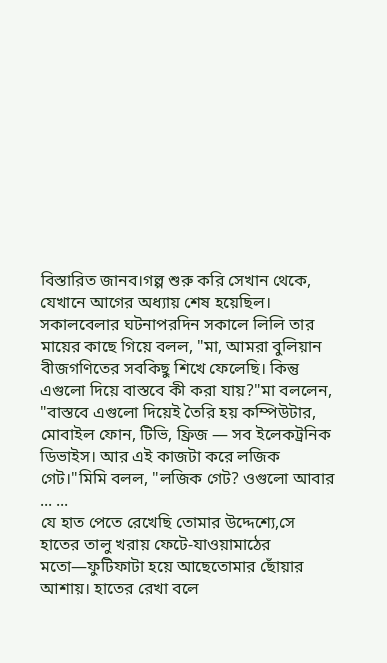বিস্তারিত জানব।গল্প শুরু করি সেখান থেকে, যেখানে আগের অধ্যায় শেষ হয়েছিল। সকালবেলার ঘটনাপরদিন সকালে লিলি তার মায়ের কাছে গিয়ে বলল, "মা, আমরা বুলিয়ান বীজগণিতের সবকিছু শিখে ফেলেছি। কিন্তু এগুলো দিয়ে বাস্তবে কী করা যায়?"মা বললেন, "বাস্তবে এগুলো দিয়েই তৈরি হয় কম্পিউটার, মোবাইল ফোন, টিভি, ফ্রিজ — সব ইলেকট্রনিক ডিভাইস। আর এই কাজটা করে লজিক গেট।"মিমি বলল, "লজিক গেট? ওগুলো আবার ... ...
যে হাত পেতে রেখেছি তোমার উদ্দেশ্যে,সে হাতের তালু খরায় ফেটে-যাওয়ামাঠের মতো—ফুটিফাটা হয়ে আছেতোমার ছোঁয়ার আশায়। হাতের রেখা বলে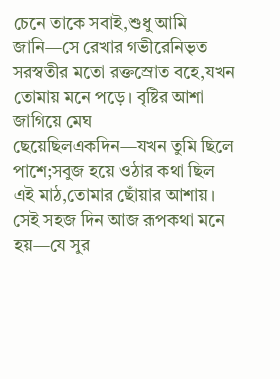চেনে তাকে সবাই,শুধু আমি জানি—সে রেখার গভীরেনিভৃত সরস্বতীর মতো রক্তস্রোত বহে,যখন তোমায় মনে পড়ে। বৃষ্টির আশা জাগিয়ে মেঘ ছেয়েছিলএকদিন—যখন তুমি ছিলে পাশে;সবুজ হয়ে ওঠার কথা ছিল এই মাঠ,তোমার ছোঁয়ার আশায়। সেই সহজ দিন আজ রূপকথা মনে হয়—যে সুর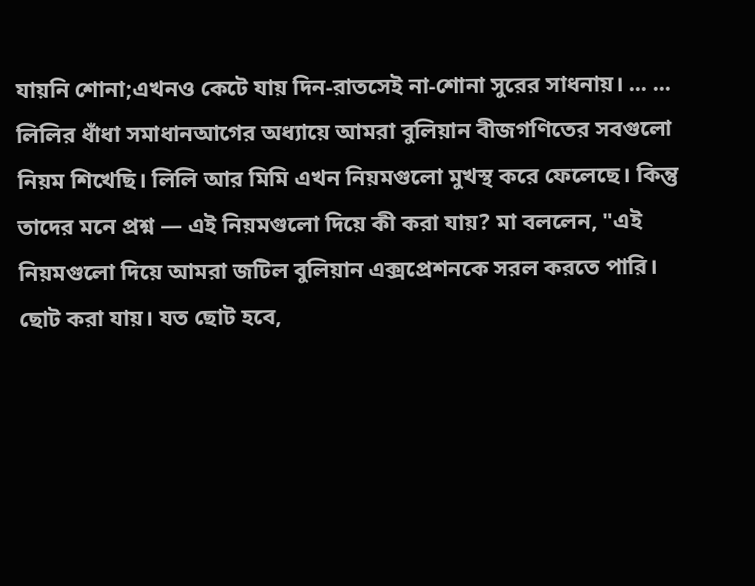যায়নি শোনা;এখনও কেটে যায় দিন-রাতসেই না-শোনা সুরের সাধনায়। ... ...
লিলির ধাঁধা সমাধানআগের অধ্যায়ে আমরা বুলিয়ান বীজগণিতের সবগুলো নিয়ম শিখেছি। লিলি আর মিমি এখন নিয়মগুলো মুখস্থ করে ফেলেছে। কিন্তু তাদের মনে প্রশ্ন — এই নিয়মগুলো দিয়ে কী করা যায়? মা বললেন, "এই নিয়মগুলো দিয়ে আমরা জটিল বুলিয়ান এক্সপ্রেশনকে সরল করতে পারি। ছোট করা যায়। যত ছোট হবে,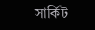সার্কিট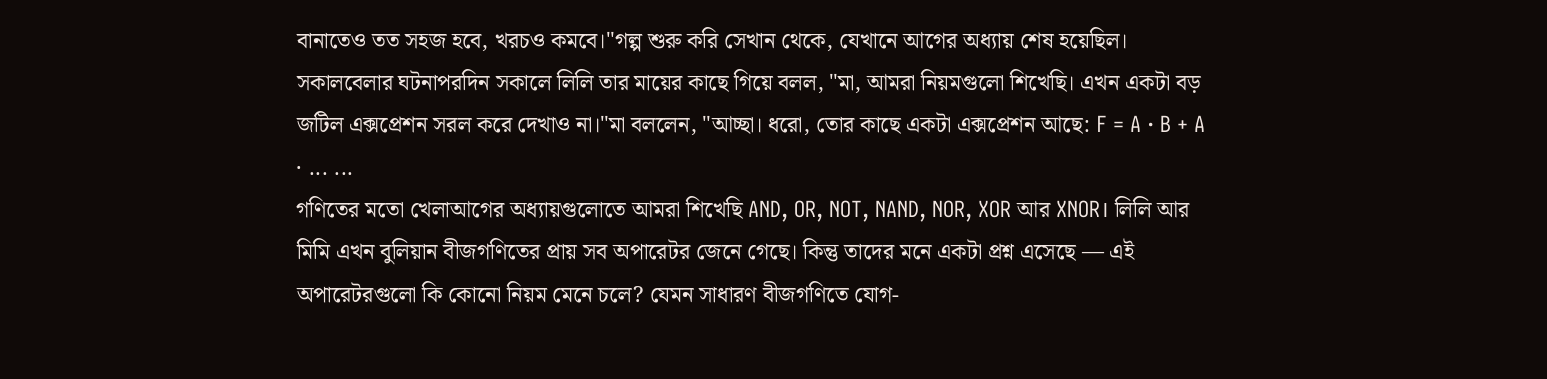বানাতেও তত সহজ হবে, খরচও কমবে।"গল্প শুরু করি সেখান থেকে, যেখানে আগের অধ্যায় শেষ হয়েছিল। সকালবেলার ঘটনাপরদিন সকালে লিলি তার মায়ের কাছে গিয়ে বলল, "মা, আমরা নিয়মগুলো শিখেছি। এখন একটা বড় জটিল এক্সপ্রেশন সরল করে দেখাও না।"মা বললেন, "আচ্ছা। ধরো, তোর কাছে একটা এক্সপ্রেশন আছে: F = A · B + A · ... ...
গণিতের মতো খেলাআগের অধ্যায়গুলোতে আমরা শিখেছি AND, OR, NOT, NAND, NOR, XOR আর XNOR। লিলি আর মিমি এখন বুলিয়ান বীজগণিতের প্রায় সব অপারেটর জেনে গেছে। কিন্তু তাদের মনে একটা প্রশ্ন এসেছে — এই অপারেটরগুলো কি কোনো নিয়ম মেনে চলে? যেমন সাধারণ বীজগণিতে যোগ-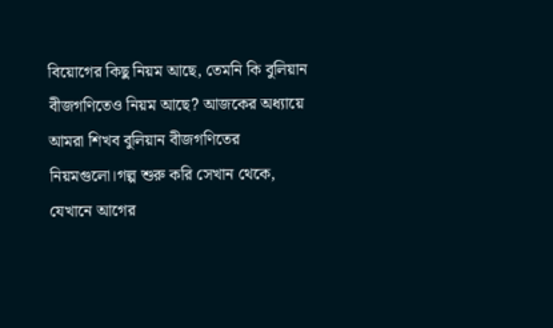বিয়োগের কিছু নিয়ম আছে, তেমনি কি বুলিয়ান বীজগণিতেও নিয়ম আছে? আজকের অধ্যায়ে আমরা শিখব বুলিয়ান বীজগণিতের নিয়মগুলো।গল্প শুরু করি সেখান থেকে, যেখানে আগের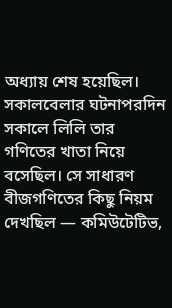অধ্যায় শেষ হয়েছিল। সকালবেলার ঘটনাপরদিন সকালে লিলি তার গণিতের খাতা নিয়ে বসেছিল। সে সাধারণ বীজগণিতের কিছু নিয়ম দেখছিল — কমিউটেটিভ,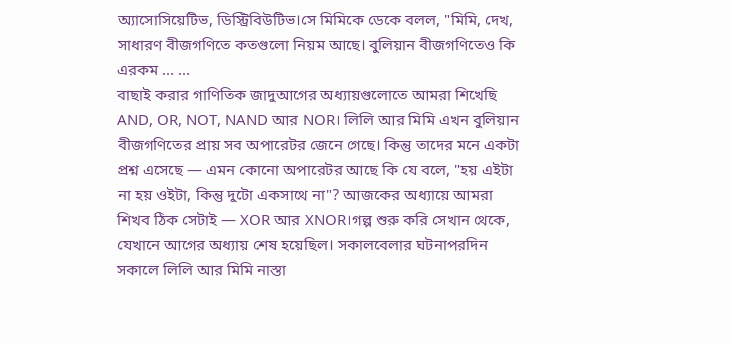অ্যাসোসিয়েটিভ, ডিস্ট্রিবিউটিভ।সে মিমিকে ডেকে বলল, "মিমি, দেখ, সাধারণ বীজগণিতে কতগুলো নিয়ম আছে। বুলিয়ান বীজগণিতেও কি এরকম ... ...
বাছাই করার গাণিতিক জাদুআগের অধ্যায়গুলোতে আমরা শিখেছি AND, OR, NOT, NAND আর NOR। লিলি আর মিমি এখন বুলিয়ান বীজগণিতের প্রায় সব অপারেটর জেনে গেছে। কিন্তু তাদের মনে একটা প্রশ্ন এসেছে — এমন কোনো অপারেটর আছে কি যে বলে, "হয় এইটা না হয় ওইটা, কিন্তু দুটো একসাথে না"? আজকের অধ্যায়ে আমরা শিখব ঠিক সেটাই — XOR আর XNOR।গল্প শুরু করি সেখান থেকে, যেখানে আগের অধ্যায় শেষ হয়েছিল। সকালবেলার ঘটনাপরদিন সকালে লিলি আর মিমি নাস্তা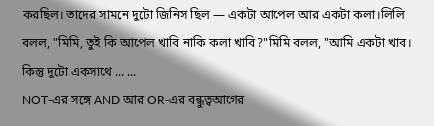করছিল। তাদের সামনে দুটো জিনিস ছিল — একটা আপেল আর একটা কলা।লিলি বলল, "মিমি, তুই কি আপেল খাবি নাকি কলা খাবি?"মিমি বলল, "আমি একটা খাব। কিন্তু দুটো একসাথে ... ...
NOT-এর সঙ্গে AND আর OR-এর বন্ধুত্বআগের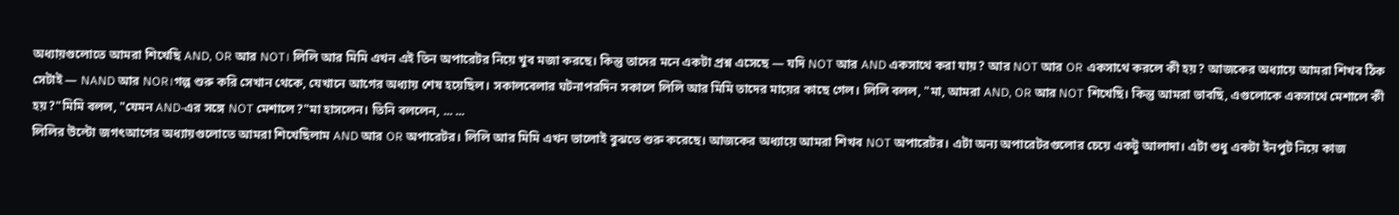অধ্যায়গুলোতে আমরা শিখেছি AND, OR আর NOT। লিলি আর মিমি এখন এই তিন অপারেটর নিয়ে খুব মজা করছে। কিন্তু তাদের মনে একটা প্রশ্ন এসেছে — যদি NOT আর AND একসাথে করা যায়? আর NOT আর OR একসাথে করলে কী হয়? আজকের অধ্যায়ে আমরা শিখব ঠিক সেটাই — NAND আর NOR।গল্প শুরু করি সেখান থেকে, যেখানে আগের অধ্যায় শেষ হয়েছিল। সকালবেলার ঘটনাপরদিন সকালে লিলি আর মিমি তাদের মায়ের কাছে গেল। লিলি বলল, "মা, আমরা AND, OR আর NOT শিখেছি। কিন্তু আমরা ভাবছি, এগুলোকে একসাথে মেশালে কী হয়?"মিমি বলল, "যেমন AND-এর সঙ্গে NOT মেশালে?"মা হাসলেন। তিনি বললেন, ... ...
লিলির উল্টো জগৎআগের অধ্যায়গুলোতে আমরা শিখেছিলাম AND আর OR অপারেটর। লিলি আর মিমি এখন ভালোই বুঝতে শুরু করেছে। আজকের অধ্যায়ে আমরা শিখব NOT অপারেটর। এটা অন্য অপারেটরগুলোর চেয়ে একটু আলাদা। এটা শুধু একটা ইনপুট নিয়ে কাজ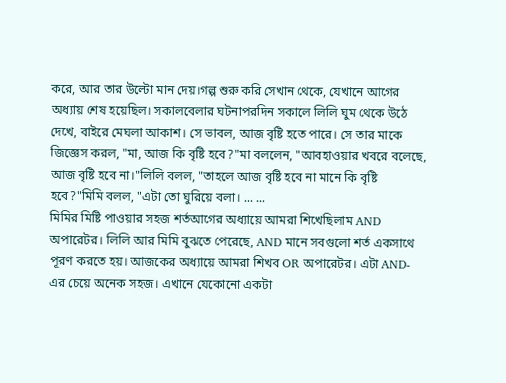করে, আর তার উল্টো মান দেয়।গল্প শুরু করি সেখান থেকে, যেখানে আগের অধ্যায় শেষ হয়েছিল। সকালবেলার ঘটনাপরদিন সকালে লিলি ঘুম থেকে উঠে দেখে, বাইরে মেঘলা আকাশ। সে ভাবল, আজ বৃষ্টি হতে পারে। সে তার মাকে জিজ্ঞেস করল, "মা, আজ কি বৃষ্টি হবে?"মা বললেন, "আবহাওয়ার খবরে বলেছে, আজ বৃষ্টি হবে না।"লিলি বলল, "তাহলে আজ বৃষ্টি হবে না মানে কি বৃষ্টি হবে?"মিমি বলল, "এটা তো ঘুরিয়ে বলা। ... ...
মিমির মিষ্টি পাওয়ার সহজ শর্তআগের অধ্যায়ে আমরা শিখেছিলাম AND অপারেটর। লিলি আর মিমি বুঝতে পেরেছে, AND মানে সবগুলো শর্ত একসাথে পূরণ করতে হয়। আজকের অধ্যায়ে আমরা শিখব OR অপারেটর। এটা AND-এর চেয়ে অনেক সহজ। এখানে যেকোনো একটা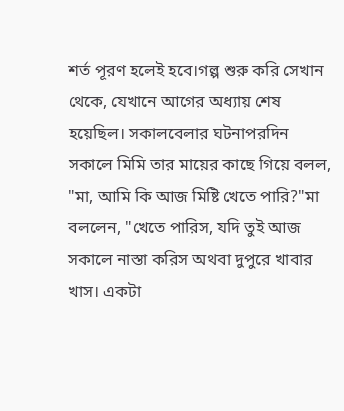শর্ত পূরণ হলেই হবে।গল্প শুরু করি সেখান থেকে, যেখানে আগের অধ্যায় শেষ হয়েছিল। সকালবেলার ঘটনাপরদিন সকালে মিমি তার মায়ের কাছে গিয়ে বলল, "মা, আমি কি আজ মিষ্টি খেতে পারি?"মা বললেন, "খেতে পারিস, যদি তুই আজ সকালে নাস্তা করিস অথবা দুপুরে খাবার খাস। একটা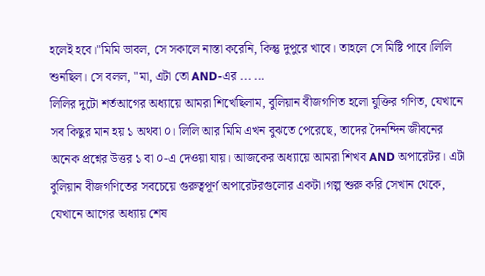হলেই হবে।"মিমি ভাবল, সে সকালে নাস্তা করেনি, কিন্তু দুপুরে খাবে। তাহলে সে মিষ্টি পাবে।লিলি শুনছিল। সে বলল, "মা, এটা তো AND-এর ... ...
লিলির দুটো শর্তআগের অধ্যায়ে আমরা শিখেছিলাম, বুলিয়ান বীজগণিত হলো যুক্তির গণিত, যেখানে সব কিছুর মান হয় ১ অথবা ০। লিলি আর মিমি এখন বুঝতে পেরেছে, তাদের দৈনন্দিন জীবনের অনেক প্রশ্নের উত্তর ১ বা ০-এ দেওয়া যায়। আজকের অধ্যায়ে আমরা শিখব AND অপারেটর। এটা বুলিয়ান বীজগণিতের সবচেয়ে গুরুত্বপূর্ণ অপারেটরগুলোর একটা।গল্প শুরু করি সেখান থেকে, যেখানে আগের অধ্যায় শেষ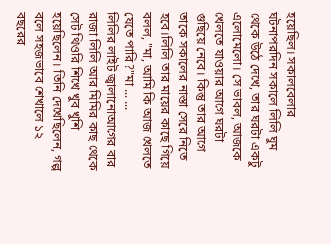হয়েছিল। সকালবেলার ঘটনাপরদিন সকালে লিলি ঘুম থেকে উঠে দেখে, তার ঘরটা একটু এলোমেলো। সে ভাবল, আজকে খেলতে যাওয়ার আগে ঘরটা গুছিয়ে নেবে। কিন্তু তার আগে তাকে সকালের নাস্তা সেরে নিতে হবে।লিলি তার মায়ের কাছে গিয়ে বলল, "মা, আমি কি আজ খেলতে যেতে পারি?"মা ... ...
লিলির লাইট জ্বালানোআগের বার রাজা লিলি আর মিমির কাছ থেকে সেট থিওরি শিখে খুব খুশি হয়েছিলেন। তিনি দেখেছিলেন, গল্প বলে সহজভাবে শেখালে ১২ বছরের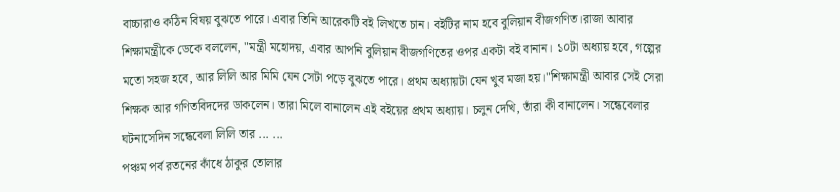বাচ্চারাও কঠিন বিষয় বুঝতে পারে। এবার তিনি আরেকটি বই লিখতে চান। বইটির নাম হবে বুলিয়ান বীজগণিত।রাজা আবার শিক্ষামন্ত্রীকে ডেকে বললেন, "মন্ত্রী মহোদয়, এবার আপনি বুলিয়ান বীজগণিতের ওপর একটা বই বানান। ১০টা অধ্যায় হবে, গল্পের মতো সহজ হবে, আর লিলি আর মিমি যেন সেটা পড়ে বুঝতে পারে। প্রথম অধ্যায়টা যেন খুব মজা হয়।"শিক্ষামন্ত্রী আবার সেই সেরা শিক্ষক আর গণিতবিদদের ডাকলেন। তারা মিলে বানালেন এই বইয়ের প্রথম অধ্যায়। চলুন দেখি, তাঁরা কী বানালেন। সন্ধেবেলার ঘটনাসেদিন সন্ধেবেলা লিলি তার ... ...
পঞ্চম পর্ব রতনের কাঁধে ঠাকুর তোলার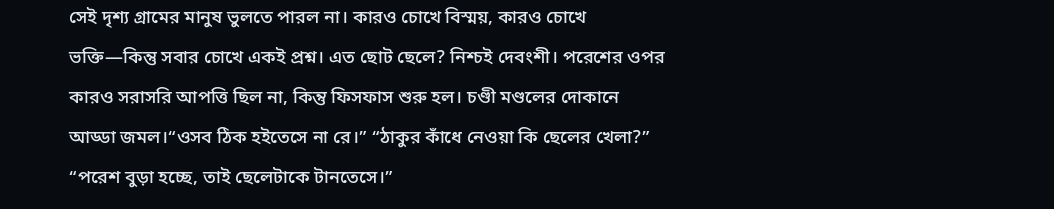সেই দৃশ্য গ্রামের মানুষ ভুলতে পারল না। কারও চোখে বিস্ময়, কারও চোখে ভক্তি—কিন্তু সবার চোখে একই প্রশ্ন। এত ছোট ছেলে? নিশ্চই দেবংশী। পরেশের ওপর কারও সরাসরি আপত্তি ছিল না, কিন্তু ফিসফাস শুরু হল। চণ্ডী মণ্ডলের দোকানে আড্ডা জমল।“ওসব ঠিক হইতেসে না রে।” “ঠাকুর কাঁধে নেওয়া কি ছেলের খেলা?” “পরেশ বুড়া হচ্ছে, তাই ছেলেটাকে টানতেসে।”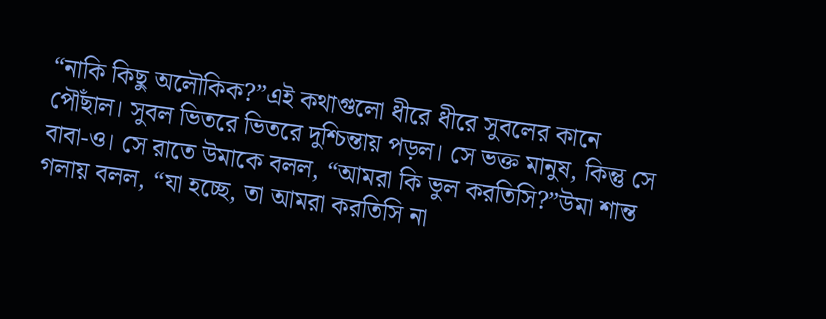“নাকি কিছু অলৌকিক?”এই কথাগুলো ধীরে ধীরে সুবলের কানে পৌঁছাল। সুবল ভিতরে ভিতরে দুশ্চিন্তায় পড়ল। সে ভক্ত মানুষ, কিন্তু সে বাবা-ও। সে রাতে উমাকে বলল, “আমরা কি ভুল করতিসি?”উমা শান্ত গলায় বলল, “যা হচ্ছে, তা আমরা করতিসি না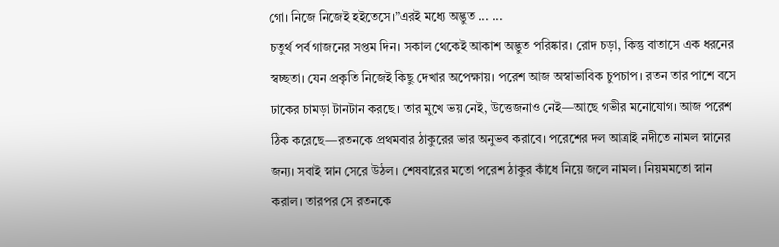গো। নিজে নিজেই হইতেসে।”এরই মধ্যে অদ্ভুত ... ...
চতুর্থ পর্ব গাজনের সপ্তম দিন। সকাল থেকেই আকাশ অদ্ভুত পরিষ্কার। রোদ চড়া, কিন্তু বাতাসে এক ধরনের স্বচ্ছতা। যেন প্রকৃতি নিজেই কিছু দেখার অপেক্ষায়। পরেশ আজ অস্বাভাবিক চুপচাপ। রতন তার পাশে বসে ঢাকের চামড়া টানটান করছে। তার মুখে ভয় নেই, উত্তেজনাও নেই—আছে গভীর মনোযোগ। আজ পরেশ ঠিক করেছে—রতনকে প্রথমবার ঠাকুরের ভার অনুভব করাবে। পরেশের দল আত্রাই নদীতে নামল স্নানের জন্য। সবাই স্নান সেরে উঠল। শেষবারের মতো পরেশ ঠাকুর কাঁধে নিয়ে জলে নামল। নিয়মমতো স্নান করাল। তারপর সে রতনকে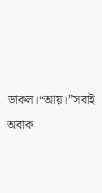ডাকল।“আয়।”সবাই অবাক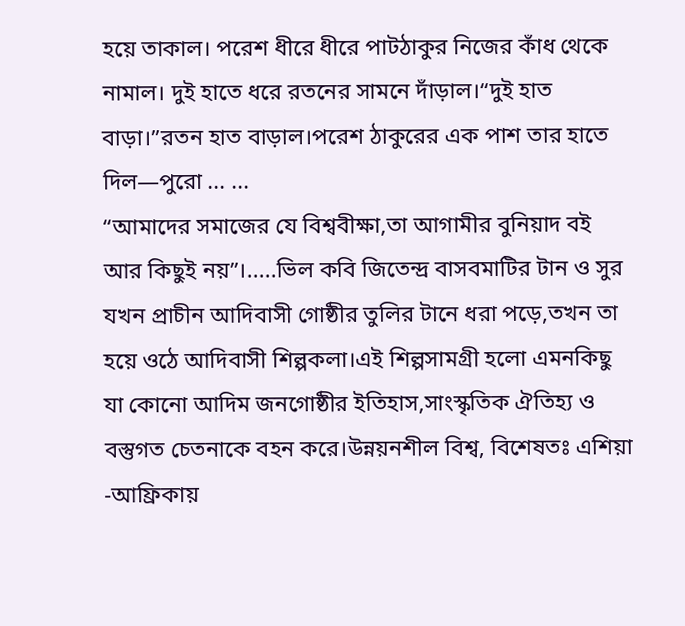হয়ে তাকাল। পরেশ ধীরে ধীরে পাটঠাকুর নিজের কাঁধ থেকে নামাল। দুই হাতে ধরে রতনের সামনে দাঁড়াল।“দুই হাত বাড়া।”রতন হাত বাড়াল।পরেশ ঠাকুরের এক পাশ তার হাতে দিল—পুরো ... ...
“আমাদের সমাজের যে বিশ্ববীক্ষা,তা আগামীর বুনিয়াদ বই আর কিছুই নয়”।.....ভিল কবি জিতেন্দ্র বাসবমাটির টান ও সুর যখন প্রাচীন আদিবাসী গোষ্ঠীর তুলির টানে ধরা পড়ে,তখন তা হয়ে ওঠে আদিবাসী শিল্পকলা।এই শিল্পসামগ্রী হলো এমনকিছু যা কোনো আদিম জনগোষ্ঠীর ইতিহাস,সাংস্কৃতিক ঐতিহ্য ও বস্তুগত চেতনাকে বহন করে।উন্নয়নশীল বিশ্ব, বিশেষতঃ এশিয়া -আফ্রিকায়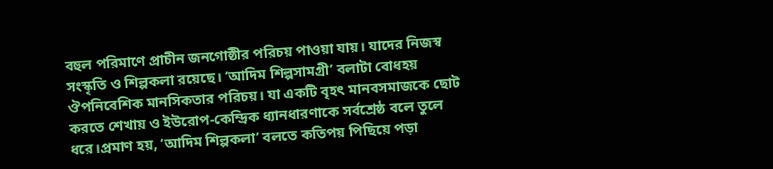বহুল পরিমাণে প্রাচীন জনগোষ্ঠীর পরিচয় পাওয়া যায়। যাদের নিজস্ব সংস্কৃতি ও শিল্পকলা রয়েছে। ‘আদিম শিল্পসামগ্রী’ বলাটা বোধহয় ঔপনিবেশিক মানসিকতার পরিচয়। যা একটি বৃহৎ মানবসমাজকে ছোট করতে শেখায় ও ইউরোপ-কেন্দ্রিক ধ্যানধারণাকে সর্বশ্রেষ্ঠ বলে তুলে ধরে।প্রমাণ হয়, ‘আদিম শিল্পকলা’ বলতে কতিপয় পিছিয়ে পড়া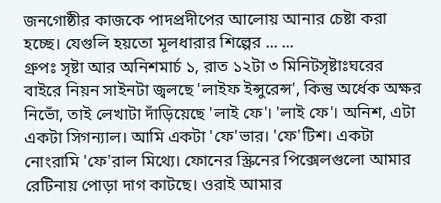জনগোষ্ঠীর কাজকে পাদপ্রদীপের আলোয় আনার চেষ্টা করা হচ্ছে। যেগুলি হয়তো মূলধারার শিল্পের ... ...
গ্রুপঃ সৃষ্টা আর অনিশমার্চ ১, রাত ১২টা ৩ মিনিটসৃষ্টাঃঘরের বাইরে নিয়ন সাইনটা জ্বলছে 'লাইফ ইন্সুরেন্স', কিন্তু অর্ধেক অক্ষর নিভোঁ, তাই লেখাটা দাঁড়িয়েছে 'লাই ফে'। 'লাই ফে'। অনিশ, এটা একটা সিগন্যাল। আমি একটা 'ফে'ভার। 'ফে'টিশ। একটা নোংরামি 'ফে'রাল মিথ্যে। ফোনের স্ক্রিনের পিক্সেলগুলো আমার রেটিনায় পোড়া দাগ কাটছে। ওরাই আমার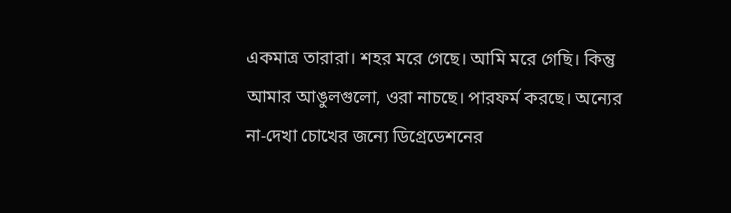একমাত্র তারারা। শহর মরে গেছে। আমি মরে গেছি। কিন্তু আমার আঙুলগুলো, ওরা নাচছে। পারফর্ম করছে। অন্যের না-দেখা চোখের জন্যে ডিগ্রেডেশনের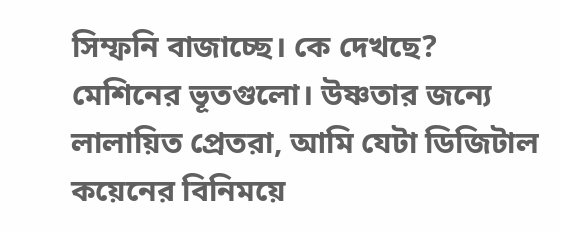সিম্ফনি বাজাচ্ছে। কে দেখছে? মেশিনের ভূতগুলো। উষ্ণতার জন্যে লালায়িত প্রেতরা, আমি যেটা ডিজিটাল কয়েনের বিনিময়ে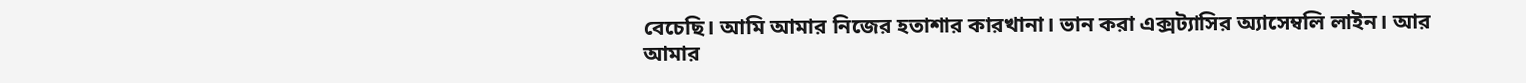বেচেছি। আমি আমার নিজের হতাশার কারখানা। ভান করা এক্সট্যাসির অ্যাসেম্বলি লাইন। আর আমার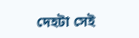দেহটা সেই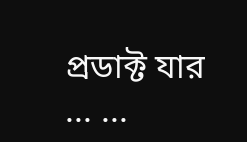প্রডাক্ট যার ... ...